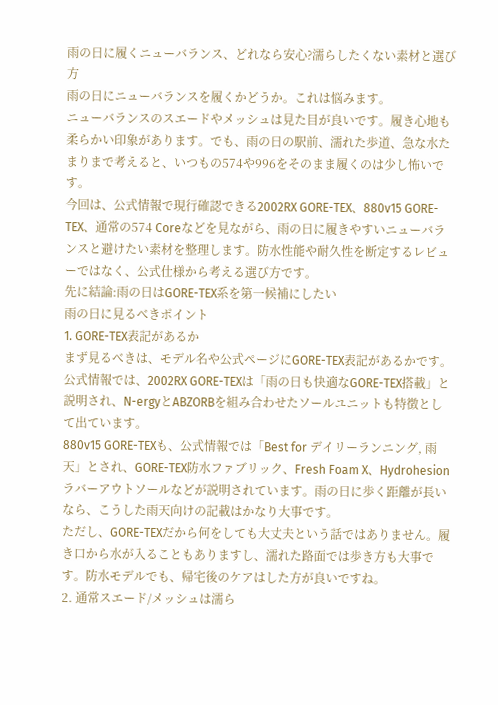雨の日に履くニューバランス、どれなら安心?濡らしたくない素材と選び方
雨の日にニューバランスを履くかどうか。これは悩みます。
ニューバランスのスエードやメッシュは見た目が良いです。履き心地も柔らかい印象があります。でも、雨の日の駅前、濡れた歩道、急な水たまりまで考えると、いつもの574や996をそのまま履くのは少し怖いです。
今回は、公式情報で現行確認できる2002RX GORE-TEX、880v15 GORE-TEX、通常の574 Coreなどを見ながら、雨の日に履きやすいニューバランスと避けたい素材を整理します。防水性能や耐久性を断定するレビューではなく、公式仕様から考える選び方です。
先に結論:雨の日はGORE-TEX系を第一候補にしたい
雨の日に見るべきポイント
1. GORE-TEX表記があるか
まず見るべきは、モデル名や公式ページにGORE-TEX表記があるかです。公式情報では、2002RX GORE-TEXは「雨の日も快適なGORE-TEX搭載」と説明され、N-ergyとABZORBを組み合わせたソールユニットも特徴として出ています。
880v15 GORE-TEXも、公式情報では「Best for デイリーランニング, 雨天」とされ、GORE-TEX防水ファブリック、Fresh Foam X、Hydrohesionラバーアウトソールなどが説明されています。雨の日に歩く距離が長いなら、こうした雨天向けの記載はかなり大事です。
ただし、GORE-TEXだから何をしても大丈夫という話ではありません。履き口から水が入ることもありますし、濡れた路面では歩き方も大事です。防水モデルでも、帰宅後のケアはした方が良いですね。
2. 通常スエード/メッシュは濡ら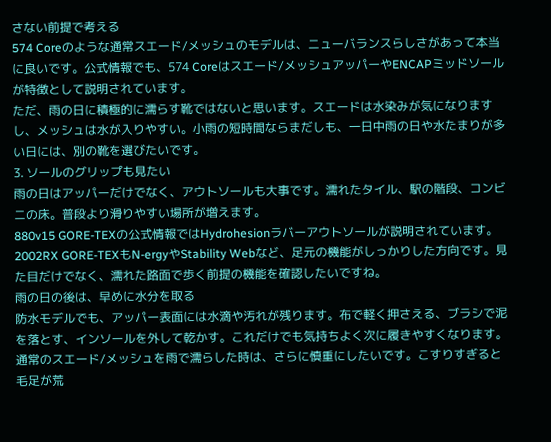さない前提で考える
574 Coreのような通常スエード/メッシュのモデルは、ニューバランスらしさがあって本当に良いです。公式情報でも、574 Coreはスエード/メッシュアッパーやENCAPミッドソールが特徴として説明されています。
ただ、雨の日に積極的に濡らす靴ではないと思います。スエードは水染みが気になりますし、メッシュは水が入りやすい。小雨の短時間ならまだしも、一日中雨の日や水たまりが多い日には、別の靴を選びたいです。
3. ソールのグリップも見たい
雨の日はアッパーだけでなく、アウトソールも大事です。濡れたタイル、駅の階段、コンビニの床。普段より滑りやすい場所が増えます。
880v15 GORE-TEXの公式情報ではHydrohesionラバーアウトソールが説明されています。2002RX GORE-TEXもN-ergyやStability Webなど、足元の機能がしっかりした方向です。見た目だけでなく、濡れた路面で歩く前提の機能を確認したいですね。
雨の日の後は、早めに水分を取る
防水モデルでも、アッパー表面には水滴や汚れが残ります。布で軽く押さえる、ブラシで泥を落とす、インソールを外して乾かす。これだけでも気持ちよく次に履きやすくなります。
通常のスエード/メッシュを雨で濡らした時は、さらに慎重にしたいです。こすりすぎると毛足が荒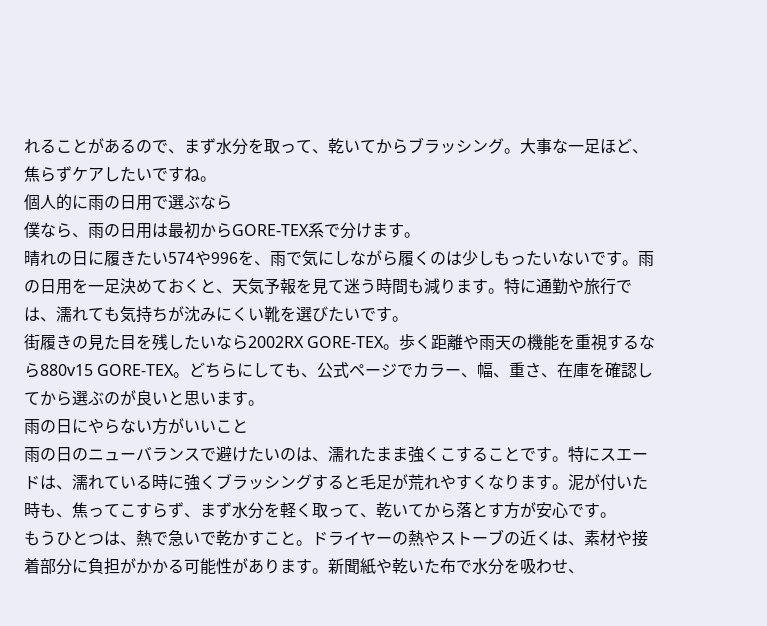れることがあるので、まず水分を取って、乾いてからブラッシング。大事な一足ほど、焦らずケアしたいですね。
個人的に雨の日用で選ぶなら
僕なら、雨の日用は最初からGORE-TEX系で分けます。
晴れの日に履きたい574や996を、雨で気にしながら履くのは少しもったいないです。雨の日用を一足決めておくと、天気予報を見て迷う時間も減ります。特に通勤や旅行では、濡れても気持ちが沈みにくい靴を選びたいです。
街履きの見た目を残したいなら2002RX GORE-TEX。歩く距離や雨天の機能を重視するなら880v15 GORE-TEX。どちらにしても、公式ページでカラー、幅、重さ、在庫を確認してから選ぶのが良いと思います。
雨の日にやらない方がいいこと
雨の日のニューバランスで避けたいのは、濡れたまま強くこすることです。特にスエードは、濡れている時に強くブラッシングすると毛足が荒れやすくなります。泥が付いた時も、焦ってこすらず、まず水分を軽く取って、乾いてから落とす方が安心です。
もうひとつは、熱で急いで乾かすこと。ドライヤーの熱やストーブの近くは、素材や接着部分に負担がかかる可能性があります。新聞紙や乾いた布で水分を吸わせ、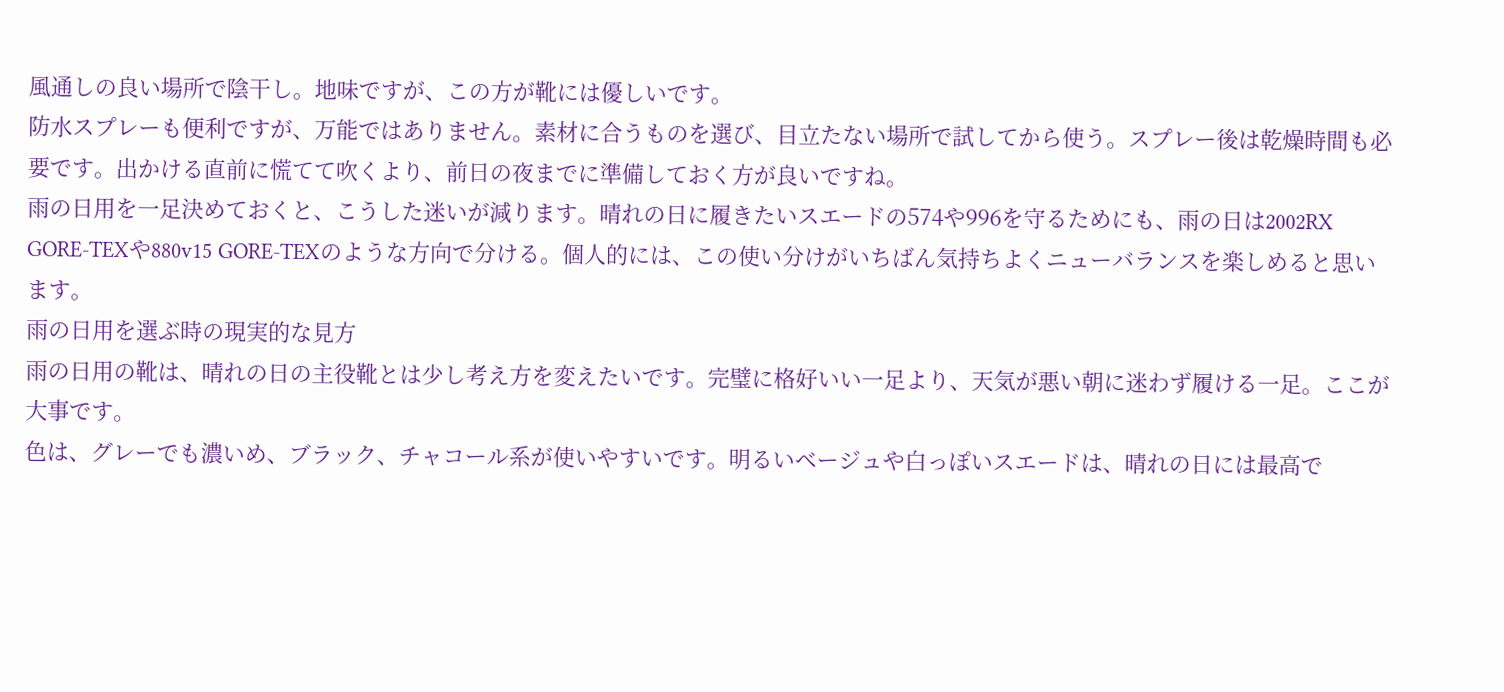風通しの良い場所で陰干し。地味ですが、この方が靴には優しいです。
防水スプレーも便利ですが、万能ではありません。素材に合うものを選び、目立たない場所で試してから使う。スプレー後は乾燥時間も必要です。出かける直前に慌てて吹くより、前日の夜までに準備しておく方が良いですね。
雨の日用を一足決めておくと、こうした迷いが減ります。晴れの日に履きたいスエードの574や996を守るためにも、雨の日は2002RX GORE-TEXや880v15 GORE-TEXのような方向で分ける。個人的には、この使い分けがいちばん気持ちよくニューバランスを楽しめると思います。
雨の日用を選ぶ時の現実的な見方
雨の日用の靴は、晴れの日の主役靴とは少し考え方を変えたいです。完璧に格好いい一足より、天気が悪い朝に迷わず履ける一足。ここが大事です。
色は、グレーでも濃いめ、ブラック、チャコール系が使いやすいです。明るいベージュや白っぽいスエードは、晴れの日には最高で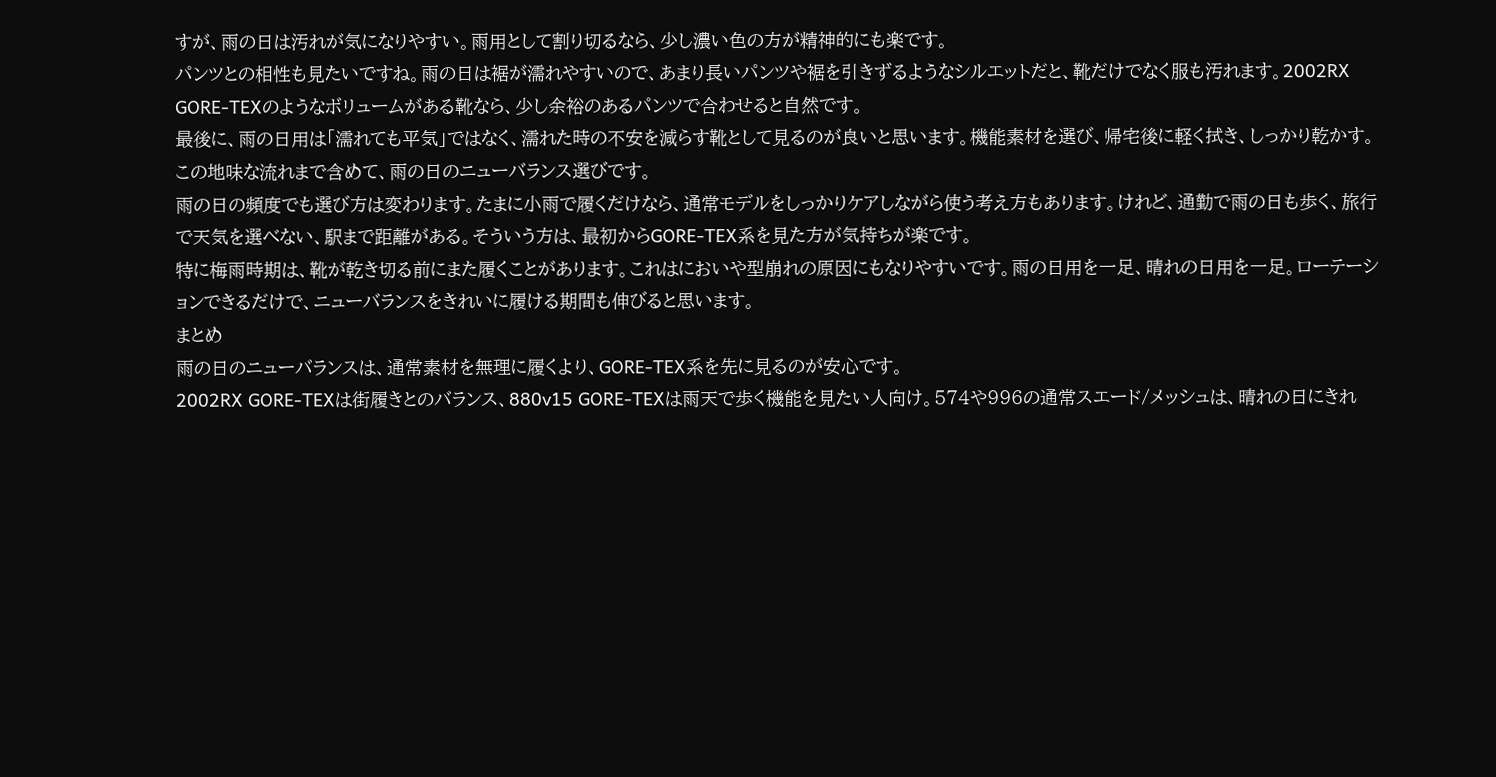すが、雨の日は汚れが気になりやすい。雨用として割り切るなら、少し濃い色の方が精神的にも楽です。
パンツとの相性も見たいですね。雨の日は裾が濡れやすいので、あまり長いパンツや裾を引きずるようなシルエットだと、靴だけでなく服も汚れます。2002RX GORE-TEXのようなボリュームがある靴なら、少し余裕のあるパンツで合わせると自然です。
最後に、雨の日用は「濡れても平気」ではなく、濡れた時の不安を減らす靴として見るのが良いと思います。機能素材を選び、帰宅後に軽く拭き、しっかり乾かす。この地味な流れまで含めて、雨の日のニューバランス選びです。
雨の日の頻度でも選び方は変わります。たまに小雨で履くだけなら、通常モデルをしっかりケアしながら使う考え方もあります。けれど、通勤で雨の日も歩く、旅行で天気を選べない、駅まで距離がある。そういう方は、最初からGORE-TEX系を見た方が気持ちが楽です。
特に梅雨時期は、靴が乾き切る前にまた履くことがあります。これはにおいや型崩れの原因にもなりやすいです。雨の日用を一足、晴れの日用を一足。ローテーションできるだけで、ニューバランスをきれいに履ける期間も伸びると思います。
まとめ
雨の日のニューバランスは、通常素材を無理に履くより、GORE-TEX系を先に見るのが安心です。
2002RX GORE-TEXは街履きとのバランス、880v15 GORE-TEXは雨天で歩く機能を見たい人向け。574や996の通常スエード/メッシュは、晴れの日にきれ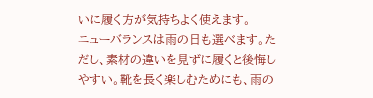いに履く方が気持ちよく使えます。
ニューバランスは雨の日も選べます。ただし、素材の違いを見ずに履くと後悔しやすい。靴を長く楽しむためにも、雨の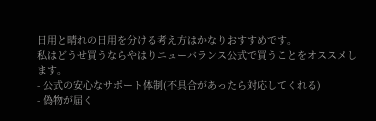日用と晴れの日用を分ける考え方はかなりおすすめです。
私はどうせ買うならやはりニューバランス公式で買うことをオススメします。
- 公式の安心なサポート体制(不具合があったら対応してくれる)
- 偽物が届く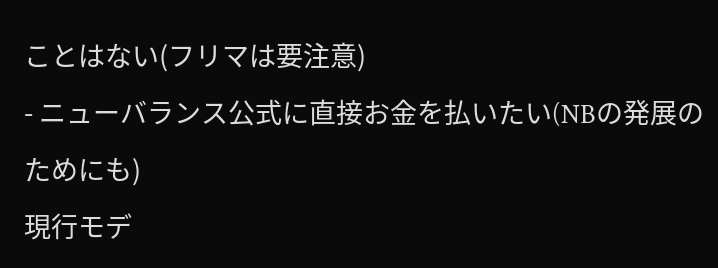ことはない(フリマは要注意)
- ニューバランス公式に直接お金を払いたい(NBの発展のためにも)
現行モデ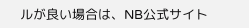ルが良い場合は、NB公式サイト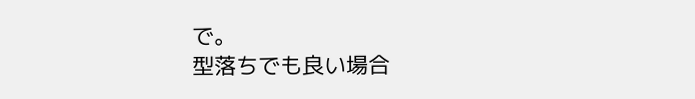で。
型落ちでも良い場合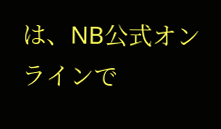は、NB公式オンラインで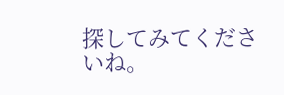探してみてくださいね。